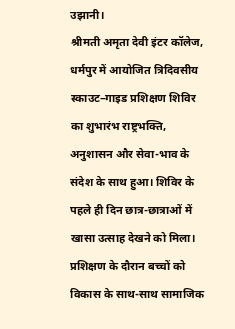उझानी।
श्रीमती अमृता देवी इंटर कॉलेज, धर्मपुर में आयोजित त्रिदिवसीय स्काउट–गाइड प्रशिक्षण शिविर का शुभारंभ राष्ट्रभक्ति, अनुशासन और सेवा-भाव के संदेश के साथ हुआ। शिविर के पहले ही दिन छात्र-छात्राओं में खासा उत्साह देखने को मिला। प्रशिक्षण के दौरान बच्चों को विकास के साथ-साथ सामाजिक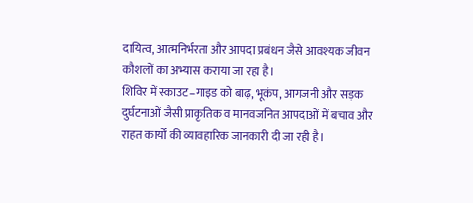दायित्व, आत्मनिर्भरता और आपदा प्रबंधन जैसे आवश्यक जीवन कौशलों का अभ्यास कराया जा रहा है।
शिविर में स्काउट–गाइड को बाढ़, भूकंप, आगजनी और सड़क दुर्घटनाओं जैसी प्राकृतिक व मानवजनित आपदाओं में बचाव और राहत कार्यों की व्यावहारिक जानकारी दी जा रही है।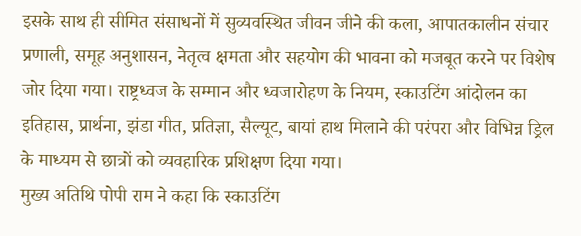इसके साथ ही सीमित संसाधनों में सुव्यवस्थित जीवन जीने की कला, आपातकालीन संचार प्रणाली, समूह अनुशासन, नेतृत्व क्षमता और सहयोग की भावना को मजबूत करने पर विशेष जोर दिया गया। राष्ट्रध्वज के सम्मान और ध्वजारोहण के नियम, स्काउटिंग आंदोलन का इतिहास, प्रार्थना, झंडा गीत, प्रतिज्ञा, सैल्यूट, बायां हाथ मिलाने की परंपरा और विभिन्न ड्रिल के माध्यम से छात्रों को व्यवहारिक प्रशिक्षण दिया गया।
मुख्य अतिथि पोपी राम ने कहा कि स्काउटिंग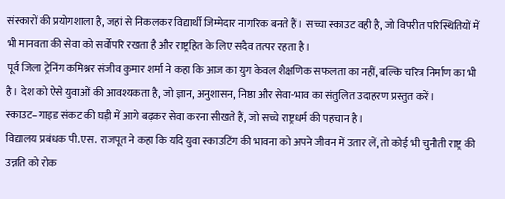संस्कारों की प्रयोगशाला है, जहां से निकलकर विद्यार्थी जिम्मेदार नागरिक बनते हैं। सच्चा स्काउट वही है, जो विपरीत परिस्थितियों में भी मानवता की सेवा को सर्वोपरि रखता है और राष्ट्रहित के लिए सदैव तत्पर रहता है।
पूर्व जिला ट्रेनिंग कमिश्नर संजीव कुमार शर्मा ने कहा कि आज का युग केवल शैक्षणिक सफलता का नहीं, बल्कि चरित्र निर्माण का भी है। देश को ऐसे युवाओं की आवश्यकता है, जो ज्ञान, अनुशासन, निष्ठा और सेवा-भाव का संतुलित उदाहरण प्रस्तुत करें। स्काउट–गाइड संकट की घड़ी में आगे बढ़कर सेवा करना सीखते हैं, जो सच्चे राष्ट्रधर्म की पहचान है।
विद्यालय प्रबंधक पी.एस. राजपूत ने कहा कि यदि युवा स्काउटिंग की भावना को अपने जीवन में उतार लें, तो कोई भी चुनौती राष्ट्र की उन्नति को रोक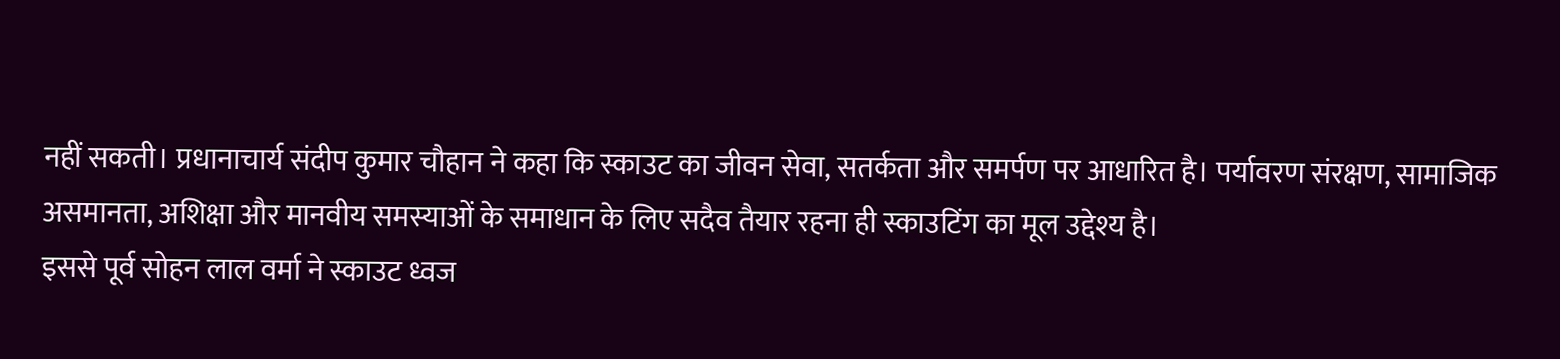नहीं सकती। प्रधानाचार्य संदीप कुमार चौहान ने कहा कि स्काउट का जीवन सेवा, सतर्कता और समर्पण पर आधारित है। पर्यावरण संरक्षण, सामाजिक असमानता, अशिक्षा और मानवीय समस्याओं के समाधान के लिए सदैव तैयार रहना ही स्काउटिंग का मूल उद्देश्य है।
इससे पूर्व सोहन लाल वर्मा ने स्काउट ध्वज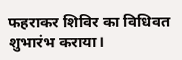फहराकर शिविर का विधिवत शुभारंभ कराया।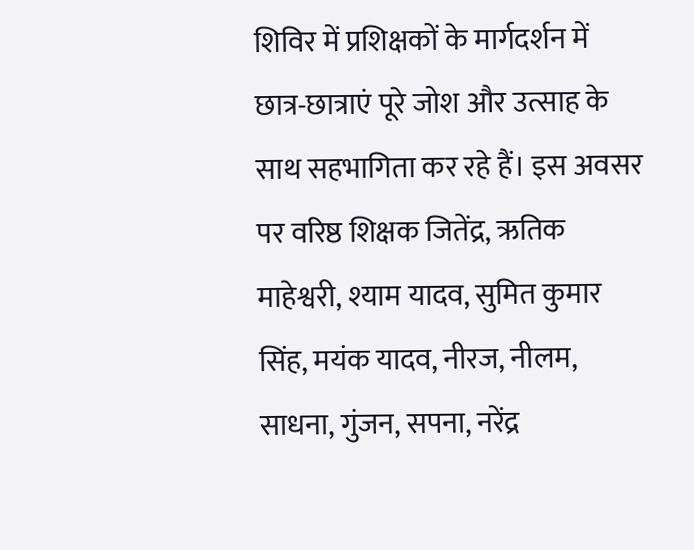शिविर में प्रशिक्षकों के मार्गदर्शन में छात्र-छात्राएं पूरे जोश और उत्साह के साथ सहभागिता कर रहे हैं। इस अवसर पर वरिष्ठ शिक्षक जितेंद्र, ऋतिक माहेश्वरी, श्याम यादव, सुमित कुमार सिंह, मयंक यादव, नीरज, नीलम, साधना, गुंजन, सपना, नरेंद्र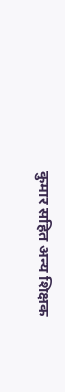कुमार सहित अन्य शिक्षक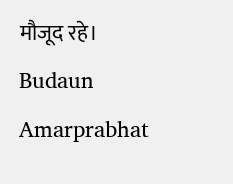मौजूद रहे।
Budaun Amarprabhat